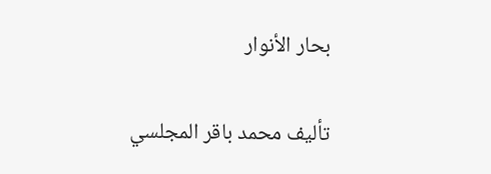بحار الأنوار

تأليف محمد باقر المجلسي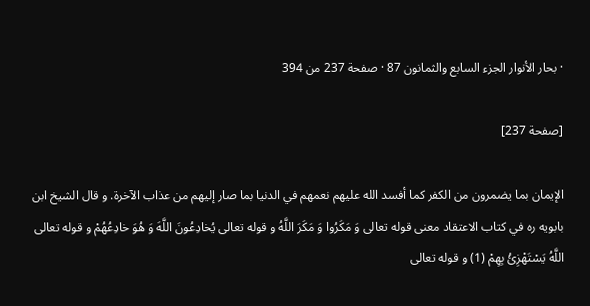· بحار الأنوار الجزء السابع والثمانون 87 · صفحة 237 من 394

[صفحة 237]

الإيمان بما يضمرون من الكفر كما أفسد الله عليهم نعمهم في الدنيا بما صار إليهم من عذاب الآخرة. و قال الشيخ ابن بابويه ره في كتاب الاعتقاد معنى قوله تعالى وَ مَكَرُوا وَ مَكَرَ اللَّهُ و قوله تعالى يُخادِعُونَ اللَّهَ وَ هُوَ خادِعُهُمْ و قوله تعالى اللَّهُ يَسْتَهْزِئُ بِهِمْ (1) و قوله تعالى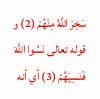سَخِرَ اللَّهُ مِنْهُمْ (2) و قوله تعالى نَسُوا اللَّهَ فَنَسِيَهُمْ (3) أي أنه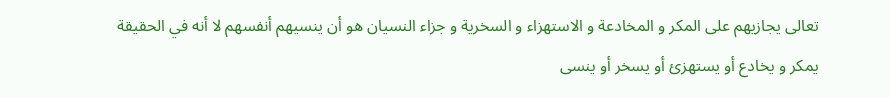تعالى يجازيهم على المكر و المخادعة و الاستهزاء و السخرية و جزاء النسيان هو أن ينسيهم أنفسهم لا أنه في الحقيقة يمكر و يخادع أو يستهزئ أو يسخر أو ينسى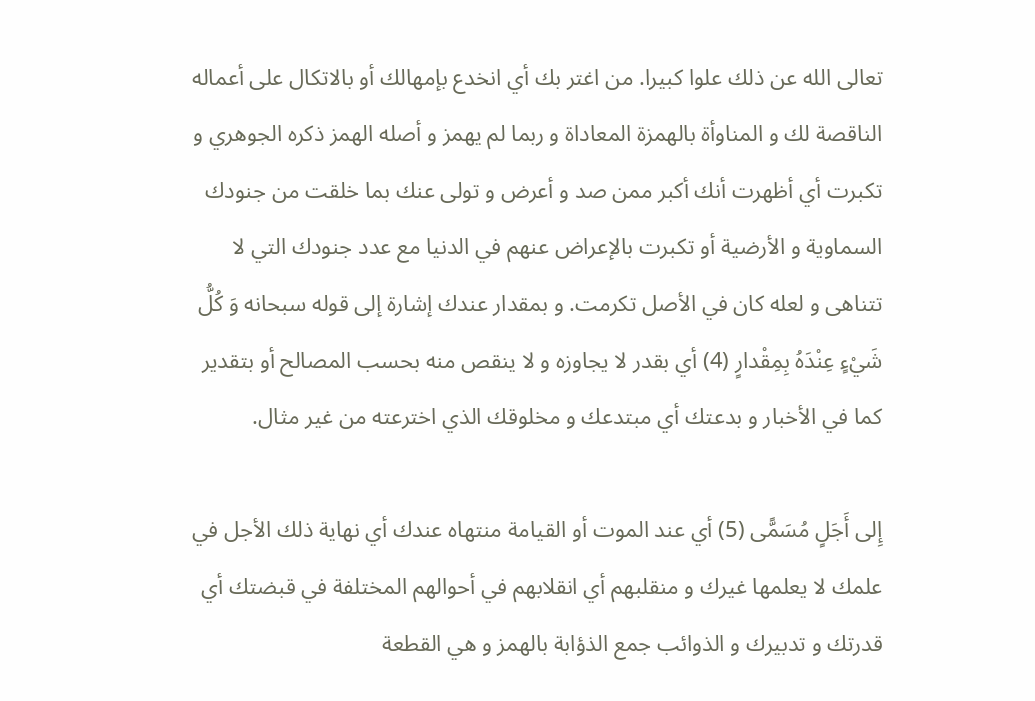تعالى الله عن ذلك علوا كبيرا. من اغتر بك أي انخدع بإمهالك أو بالاتكال على أعماله الناقصة لك و المناوأة بالهمزة المعاداة و ربما لم يهمز و أصله الهمز ذكره الجوهري و تكبرت أي أظهرت أنك أكبر ممن صد و أعرض و تولى عنك بما خلقت من جنودك السماوية و الأرضية أو تكبرت بالإعراض عنهم في الدنيا مع عدد جنودك التي لا تتناهى و لعله كان في الأصل تكرمت. و بمقدار عندك إشارة إلى قوله سبحانه وَ كُلُّ شَيْءٍ عِنْدَهُ بِمِقْدارٍ (4) أي بقدر لا يجاوزه و لا ينقص منه بحسب المصالح أو بتقدير كما في الأخبار و بدعتك أي مبتدعك و مخلوقك الذي اخترعته من غير مثال.

إِلى أَجَلٍ مُسَمًّى (5) أي عند الموت أو القيامة منتهاه عندك أي نهاية ذلك الأجل في علمك لا يعلمها غيرك و منقلبهم أي انقلابهم في أحوالهم المختلفة في قبضتك أي قدرتك و تدبيرك و الذوائب جمع الذؤابة بالهمز و هي القطعة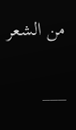من الشعر

___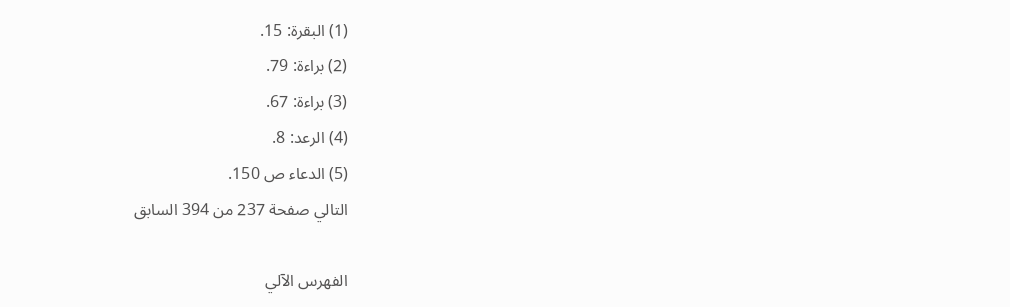(1) البقرة: 15.
(2) براءة: 79.
(3) براءة: 67.
(4) الرعد: 8.
(5) الدعاء ص 150.
التالي صفحة 237 من 394 السابق

الفهرس الآلي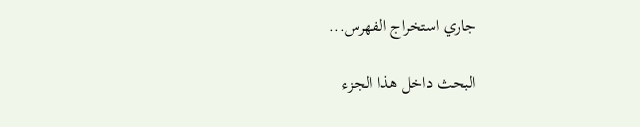جاري استخراج الفهرس...

البحث داخل هذا الجزء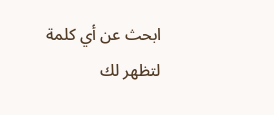ابحث عن أي كلمة لتظهر لك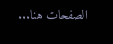الصفحات هنا...